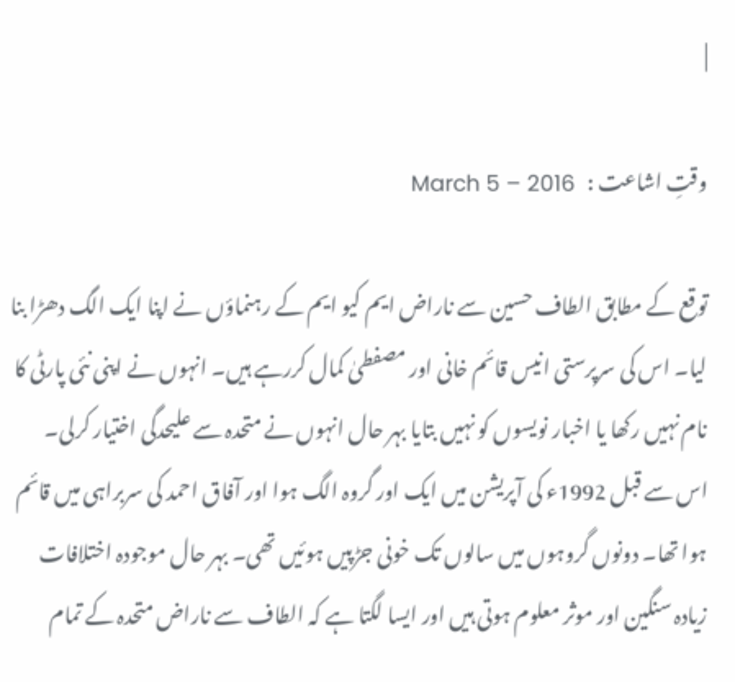|

وقتِ اشاعت :   March 5 – 2016

توقع کے مطابق الطاف حسین سے ناراض ایم کیو ایم کے رہنماؤں نے اپنا ایک الگ دھڑا بنا لیا۔ اس کی سرپرستی انیس قائم خانی اور مصفطیٰ کمال کررہے ہیں۔ انہوں نے اپنی نئی پارٹی کا نام نہیں رکھا یا اخبار نویسوں کو نہیں بتایا بہر حال انہوں نے متحدہ سے علیحدگی اختیار کرلی۔ اس سے قبل 1992ء کی آپریشن میں ایک اور گروہ الگ ہوا اور آفاق احمد کی سربراہی میں قائم ہوا تھا۔ دونوں گروہوں میں سالوں تک خونی جڑپیں ہوئیں تھی۔ بہر حال موجودہ اختلافات زیادہ سنگین اور موثر معلوم ہوتی ہیں اور ایسا لگتا ہے کہ الطاف سے ناراض متحدہ کے تمام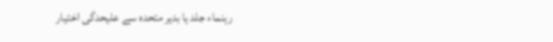رہنماء جلد یا بدیر متحدہ سے علیحدگی اختیار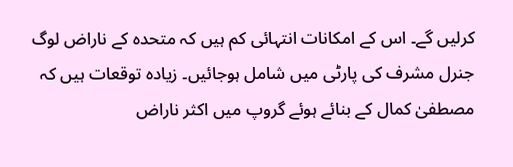کرلیں گے۔ اس کے امکانات انتہائی کم ہیں کہ متحدہ کے ناراض لوگ جنرل مشرف کی پارٹی میں شامل ہوجائیں۔ زیادہ توقعات ہیں کہ مصطفیٰ کمال کے بنائے ہوئے گروپ میں اکثر ناراض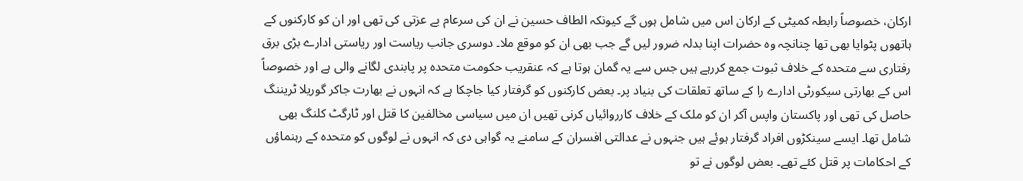ارکان، خصوصاً رابطہ کمیٹی کے ارکان اس میں شامل ہوں گے کیونکہ الطاف حسین نے ان کی سرعام بے عزتی کی تھی اور ان کو کارکنوں کے ہاتھوں پٹوایا بھی تھا چنانچہ وہ حضرات اپنا بدلہ ضرور لیں گے جب بھی ان کو موقع ملا۔ دوسری جانب ریاست اور ریاستی ادارے بڑی برق رفتاری سے متحدہ کے خلاف ثبوت جمع کررہے ہیں جس سے یہ گمان ہوتا ہے کہ عنقریب حکومت متحدہ پر پابندی لگانے والی ہے اور خصوصاً اس کے بھارتی سیکورٹی ادارے را کے ساتھ تعلقات کی بنیاد پر۔ بعض کارکنوں کو گرفتار کیا جاچکا ہے کہ انہوں نے بھارت جاکر گوریلا ٹریننگ حاصل کی تھی اور پاکستان واپس آکر ان کو ملک کے خلاف کارروائیاں کرنی تھیں ان میں سیاسی مخالفین کا قتل اور ٹارگٹ کلنگ بھی شامل تھا۔ ایسے سینکڑوں افراد گرفتار ہوئے ہیں جنہوں نے عدالتی افسران کے سامنے یہ گواہی دی کہ انہوں نے لوگوں کو متحدہ کے رہنماؤں کے احکامات پر قتل کئے تھے۔ بعض لوگوں نے تو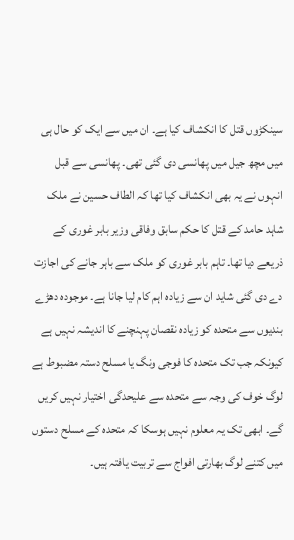سینکڑوں قتل کا انکشاف کیا ہے۔ ان میں سے ایک کو حال ہی میں مچھ جیل میں پھانسی دی گئی تھی۔ پھانسی سے قبل انہوں نے یہ بھی انکشاف کیا تھا کہ الطاف حسین نے ملک شاہد حامد کے قتل کا حکم سابق وفاقی وزیر بابر غوری کے ذریعے دیا تھا۔ تاہم بابر غوری کو ملک سے باہر جانے کی اجازت دے دی گئی شاید ان سے زیادہ اہم کام لیا جانا ہے۔ موجودہ دھڑے بندیوں سے متحدہ کو زیادہ نقصان پہنچنے کا اندیشہ نہیں ہے کیونکہ جب تک متحدہ کا فوجی ونگ یا مسلح دستہ مضبوط ہے لوگ خوف کی وجہ سے متحدہ سے علیحدگی اختیار نہیں کریں گے۔ ابھی تک یہ معلوم نہیں ہوسکا کہ متحدہ کے مسلح دستوں میں کتنے لوگ بھارتی افواج سے تربیت یافتہ ہیں۔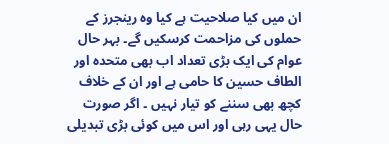ان میں کیا صلاحیت ہے کیا وہ رینجرز کے حملوں کی مزاحمت کرسکیں گے۔ بہر حال عوام کی ایک بڑی تعداد اب بھی متحدہ اور الطاف حسین کا حامی ہے اور ان کے خلاف کچھ بھی سننے کو تیار نہیں ۔ اگر صورت حال یہی رہی اور اس میں کوئی بڑی تبدیلی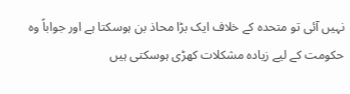نہیں آئی تو متحدہ کے خلاف ایک بڑا محاذ بن ہوسکتا ہے اور جواباً وہ حکومت کے لیے زیادہ مشکلات کھڑی ہوسکتی ہیں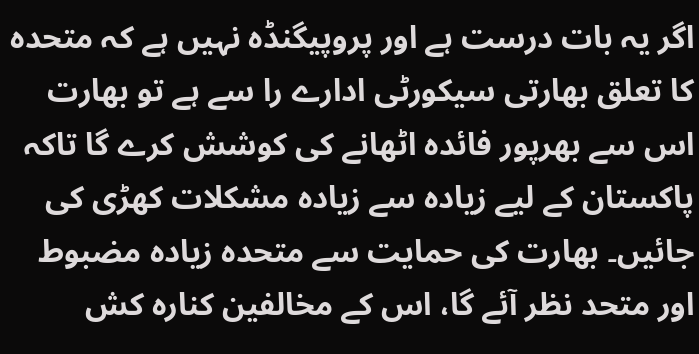اگر یہ بات درست ہے اور پروپیگنڈہ نہیں ہے کہ متحدہ کا تعلق بھارتی سیکورٹی ادارے را سے ہے تو بھارت اس سے بھرپور فائدہ اٹھانے کی کوشش کرے گا تاکہ پاکستان کے لیے زیادہ سے زیادہ مشکلات کھڑی کی جائیں۔ بھارت کی حمایت سے متحدہ زیادہ مضبوط اور متحد نظر آئے گا، اس کے مخالفین کنارہ کش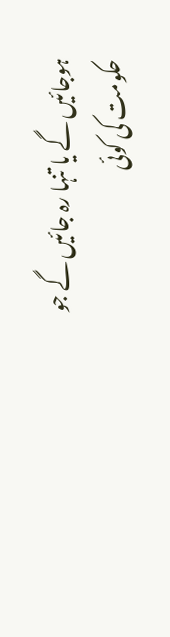ہوجائیں گے یا تنہا رہ جائیں گے جو حکومت کی کوئی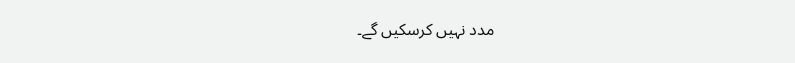مدد نہیں کرسکیں گے۔